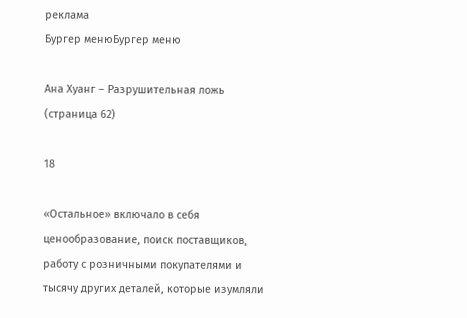реклама
Бургер менюБургер меню

Ана Хуанг – Разрушительная ложь (страница 62)

18

«Остальное» включало в себя ценообразование, поиск поставщиков, работу с розничными покупателями и тысячу других деталей, которые изумляли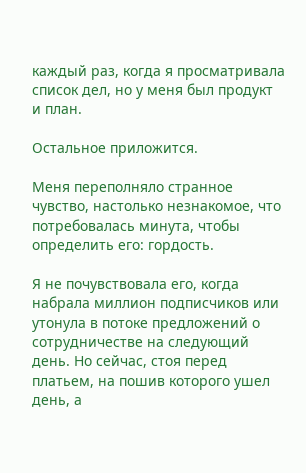каждый раз, когда я просматривала список дел, но у меня был продукт и план.

Остальное приложится.

Меня переполняло странное чувство, настолько незнакомое, что потребовалась минута, чтобы определить его: гордость.

Я не почувствовала его, когда набрала миллион подписчиков или утонула в потоке предложений о сотрудничестве на следующий день. Но сейчас, стоя перед платьем, на пошив которого ушел день, а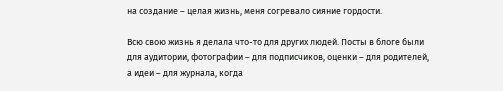на создание – целая жизнь, меня согревало сияние гордости.

Всю свою жизнь я делала что-то для других людей. Посты в блоге были для аудитории, фотографии – для подписчиков, оценки – для родителей, а идеи – для журнала, когда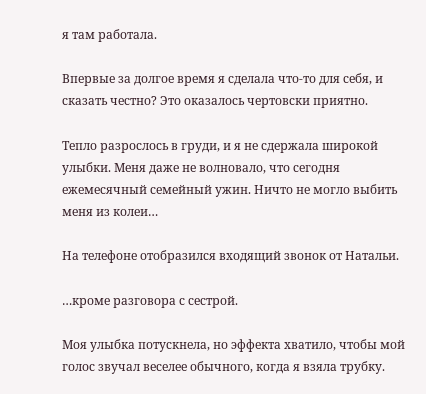я там работала.

Впервые за долгое время я сделала что-то для себя, и сказать честно? Это оказалось чертовски приятно.

Тепло разрослось в груди, и я не сдержала широкой улыбки. Меня даже не волновало, что сегодня ежемесячный семейный ужин. Ничто не могло выбить меня из колеи…

На телефоне отобразился входящий звонок от Натальи.

…кроме разговора с сестрой.

Моя улыбка потускнела, но эффекта хватило, чтобы мой голос звучал веселее обычного, когда я взяла трубку.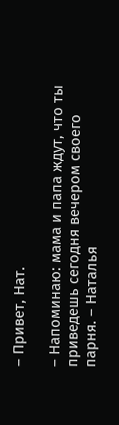– Привет, Нат.

– Напоминаю: мама и папа ждут, что ты приведешь сегодня вечером своего парня. – Наталья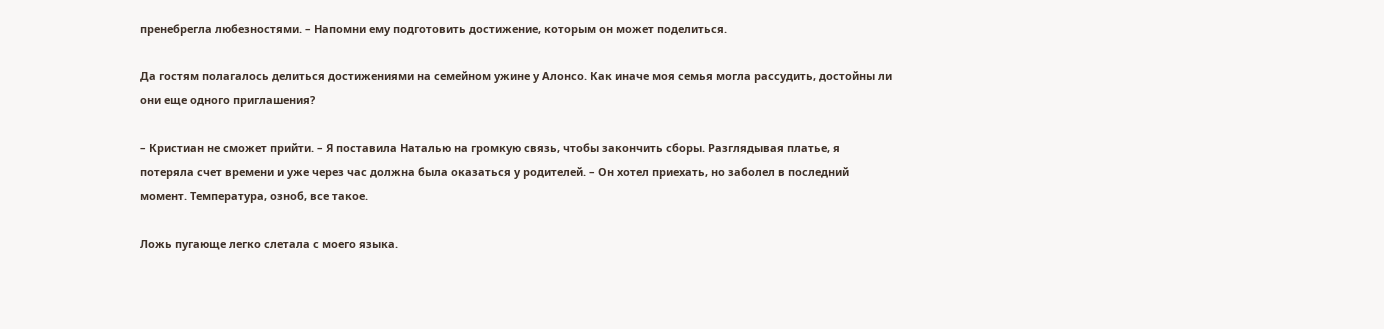пренебрегла любезностями. – Напомни ему подготовить достижение, которым он может поделиться.

Да гостям полагалось делиться достижениями на семейном ужине у Алонсо. Как иначе моя семья могла рассудить, достойны ли они еще одного приглашения?

– Кристиан не сможет прийти. – Я поставила Наталью на громкую связь, чтобы закончить сборы. Разглядывая платье, я потеряла счет времени и уже через час должна была оказаться у родителей. – Он хотел приехать, но заболел в последний момент. Температура, озноб, все такое.

Ложь пугающе легко слетала с моего языка.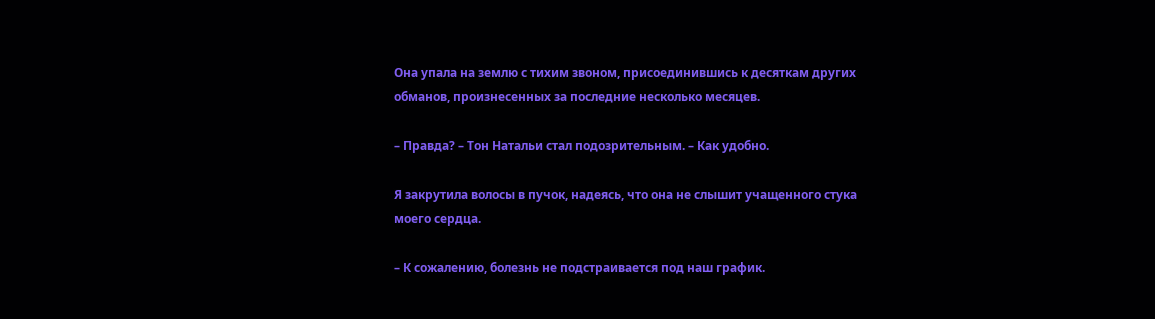Она упала на землю с тихим звоном, присоединившись к десяткам других обманов, произнесенных за последние несколько месяцев.

– Правда? – Тон Натальи стал подозрительным. – Как удобно.

Я закрутила волосы в пучок, надеясь, что она не слышит учащенного стука моего сердца.

– К сожалению, болезнь не подстраивается под наш график.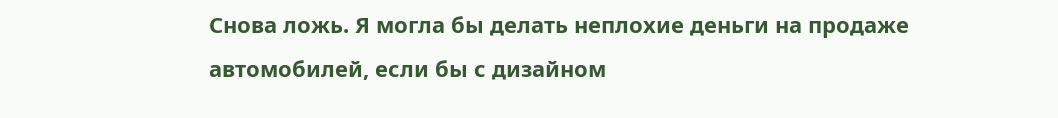Снова ложь. Я могла бы делать неплохие деньги на продаже автомобилей, если бы с дизайном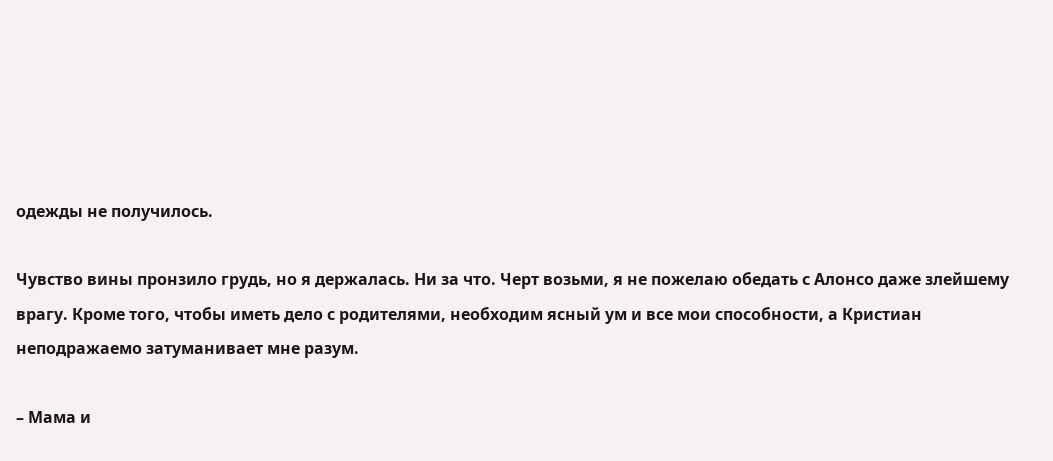одежды не получилось.

Чувство вины пронзило грудь, но я держалась. Ни за что. Черт возьми, я не пожелаю обедать с Алонсо даже злейшему врагу. Кроме того, чтобы иметь дело с родителями, необходим ясный ум и все мои способности, а Кристиан неподражаемо затуманивает мне разум.

– Мама и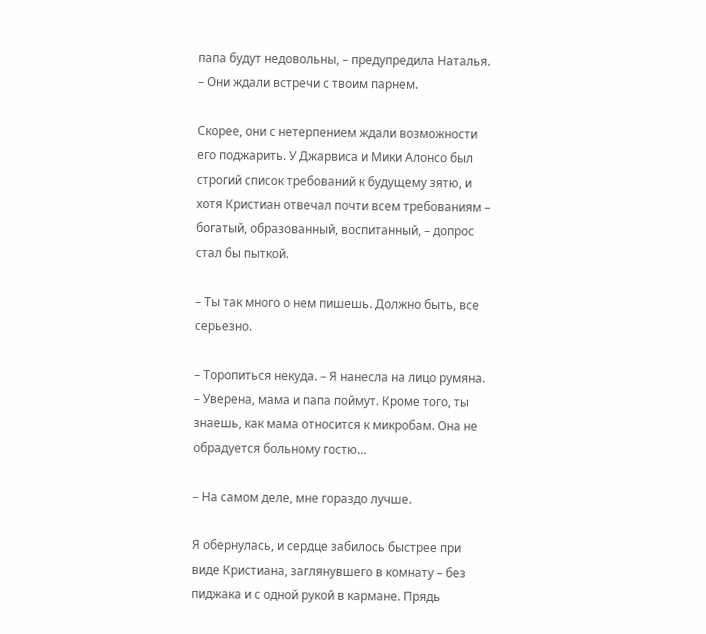папа будут недовольны, – предупредила Наталья. – Они ждали встречи с твоим парнем.

Скорее, они с нетерпением ждали возможности его поджарить. У Джарвиса и Мики Алонсо был строгий список требований к будущему зятю, и хотя Кристиан отвечал почти всем требованиям – богатый, образованный, воспитанный, – допрос стал бы пыткой.

– Ты так много о нем пишешь. Должно быть, все серьезно.

– Торопиться некуда. – Я нанесла на лицо румяна. – Уверена, мама и папа поймут. Кроме того, ты знаешь, как мама относится к микробам. Она не обрадуется больному гостю…

– На самом деле, мне гораздо лучше.

Я обернулась, и сердце забилось быстрее при виде Кристиана, заглянувшего в комнату – без пиджака и с одной рукой в кармане. Прядь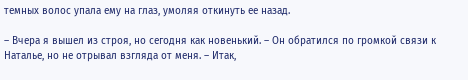темных волос упала ему на глаз, умоляя откинуть ее назад.

– Вчера я вышел из строя, но сегодня как новенький. – Он обратился по громкой связи к Наталье, но не отрывал взгляда от меня. – Итак,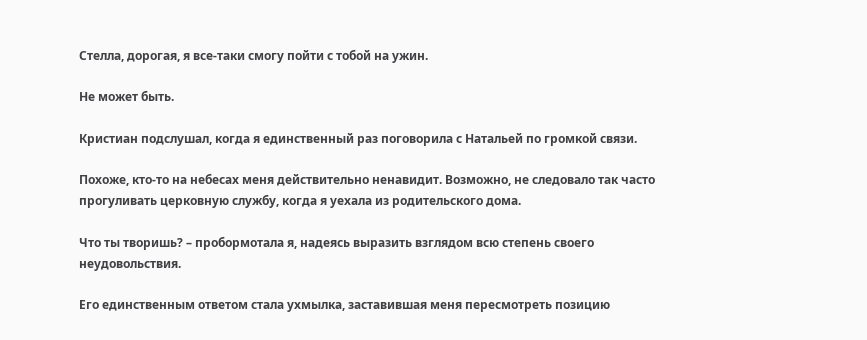Стелла, дорогая, я все-таки смогу пойти с тобой на ужин.

Не может быть.

Кристиан подслушал, когда я единственный раз поговорила с Натальей по громкой связи.

Похоже, кто-то на небесах меня действительно ненавидит. Возможно, не следовало так часто прогуливать церковную службу, когда я уехала из родительского дома.

Что ты творишь? – пробормотала я, надеясь выразить взглядом всю степень своего неудовольствия.

Его единственным ответом стала ухмылка, заставившая меня пересмотреть позицию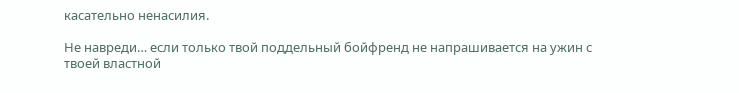касательно ненасилия.

Не навреди… если только твой поддельный бойфренд не напрашивается на ужин с твоей властной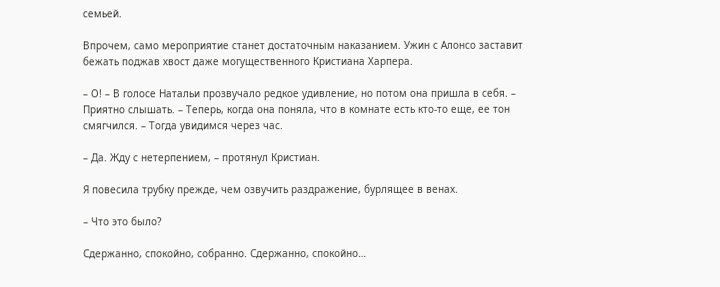семьей.

Впрочем, само мероприятие станет достаточным наказанием. Ужин с Алонсо заставит бежать поджав хвост даже могущественного Кристиана Харпера.

– О! – В голосе Натальи прозвучало редкое удивление, но потом она пришла в себя. – Приятно слышать. – Теперь, когда она поняла, что в комнате есть кто-то еще, ее тон смягчился. – Тогда увидимся через час.

– Да. Жду с нетерпением, – протянул Кристиан.

Я повесила трубку прежде, чем озвучить раздражение, бурлящее в венах.

– Что это было?

Сдержанно, спокойно, собранно. Сдержанно, спокойно…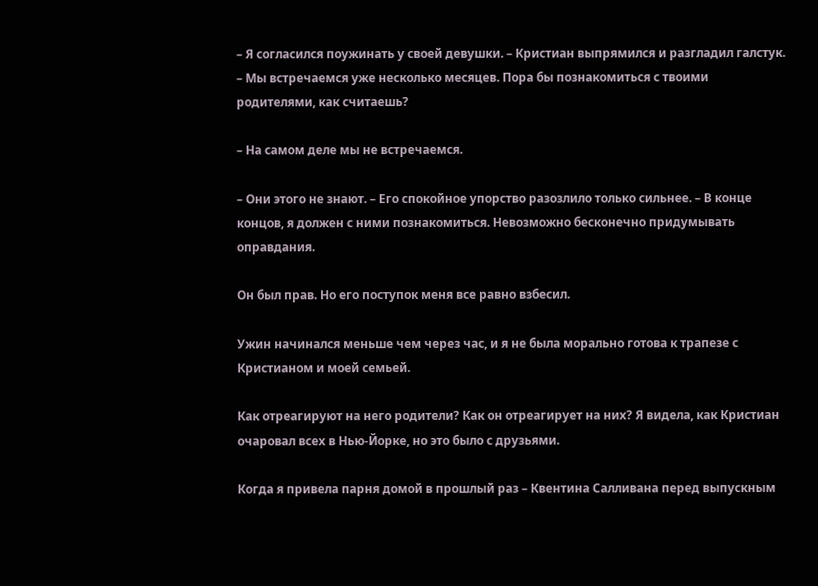– Я согласился поужинать у своей девушки. – Кристиан выпрямился и разгладил галстук. – Мы встречаемся уже несколько месяцев. Пора бы познакомиться с твоими родителями, как считаешь?

– На самом деле мы не встречаемся.

– Они этого не знают. – Его спокойное упорство разозлило только сильнее. – В конце концов, я должен с ними познакомиться. Невозможно бесконечно придумывать оправдания.

Он был прав. Но его поступок меня все равно взбесил.

Ужин начинался меньше чем через час, и я не была морально готова к трапезе с Кристианом и моей семьей.

Как отреагируют на него родители? Как он отреагирует на них? Я видела, как Кристиан очаровал всех в Нью-Йорке, но это было с друзьями.

Когда я привела парня домой в прошлый раз – Квентина Салливана перед выпускным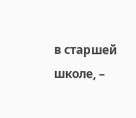в старшей школе, –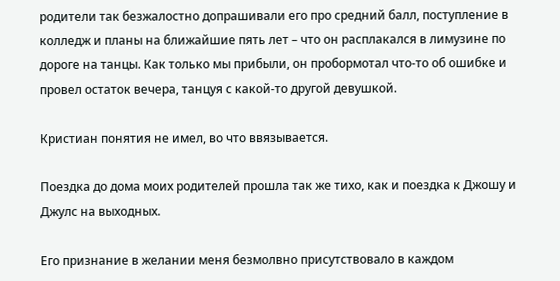родители так безжалостно допрашивали его про средний балл, поступление в колледж и планы на ближайшие пять лет – что он расплакался в лимузине по дороге на танцы. Как только мы прибыли, он пробормотал что-то об ошибке и провел остаток вечера, танцуя с какой-то другой девушкой.

Кристиан понятия не имел, во что ввязывается.

Поездка до дома моих родителей прошла так же тихо, как и поездка к Джошу и Джулс на выходных.

Его признание в желании меня безмолвно присутствовало в каждом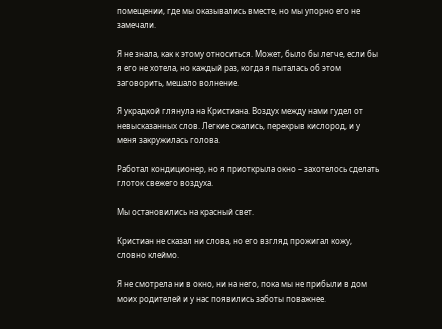помещении, где мы оказывались вместе, но мы упорно его не замечали.

Я не знала, как к этому относиться. Может, было бы легче, если бы я его не хотела, но каждый раз, когда я пыталась об этом заговорить, мешало волнение.

Я украдкой глянула на Кристиана. Воздух между нами гудел от невысказанных слов. Легкие сжались, перекрыв кислород, и у меня закружилась голова.

Работал кондиционер, но я приоткрыла окно – захотелось сделать глоток свежего воздуха.

Мы остановились на красный свет.

Кристиан не сказал ни слова, но его взгляд прожигал кожу, словно клеймо.

Я не смотрела ни в окно, ни на него, пока мы не прибыли в дом моих родителей и у нас появились заботы поважнее.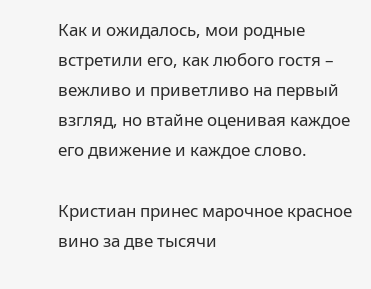Как и ожидалось, мои родные встретили его, как любого гостя – вежливо и приветливо на первый взгляд, но втайне оценивая каждое его движение и каждое слово.

Кристиан принес марочное красное вино за две тысячи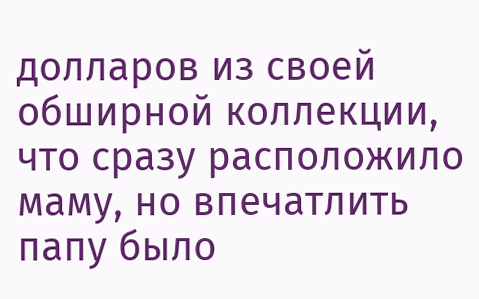долларов из своей обширной коллекции, что сразу расположило маму, но впечатлить папу было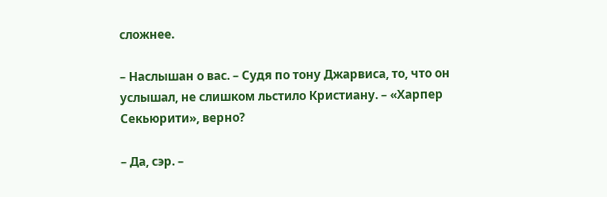сложнее.

– Наслышан о вас. – Судя по тону Джарвиса, то, что он услышал, не слишком льстило Кристиану. – «Харпер Секьюрити», верно?

– Да, сэр. –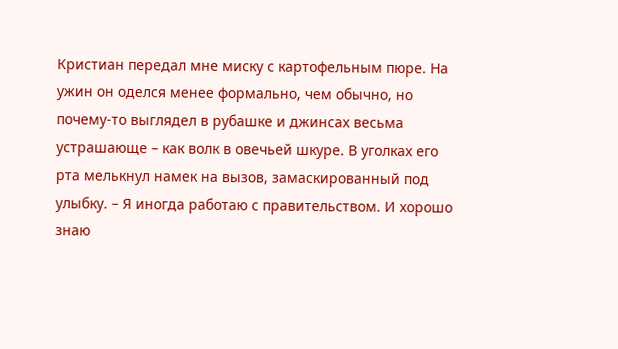Кристиан передал мне миску с картофельным пюре. На ужин он оделся менее формально, чем обычно, но почему-то выглядел в рубашке и джинсах весьма устрашающе – как волк в овечьей шкуре. В уголках его рта мелькнул намек на вызов, замаскированный под улыбку. – Я иногда работаю с правительством. И хорошо знаю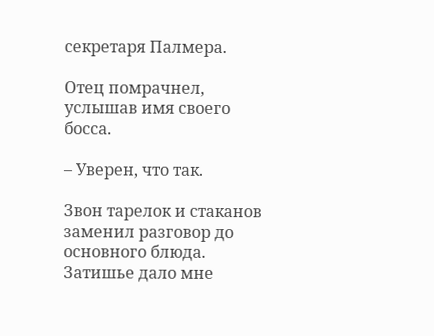секретаря Палмера.

Отец помрачнел, услышав имя своего босса.

– Уверен, что так.

Звон тарелок и стаканов заменил разговор до основного блюда. Затишье дало мне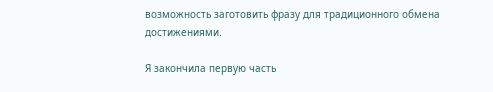возможность заготовить фразу для традиционного обмена достижениями.

Я закончила первую часть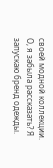своей модной коллекции. О, я забыла рассказать? Я запускаю бренд одежды.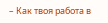– Как твоя работа в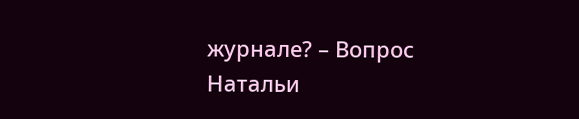журнале? – Вопрос Натальи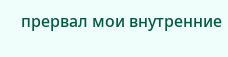прервал мои внутренние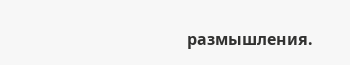размышления.